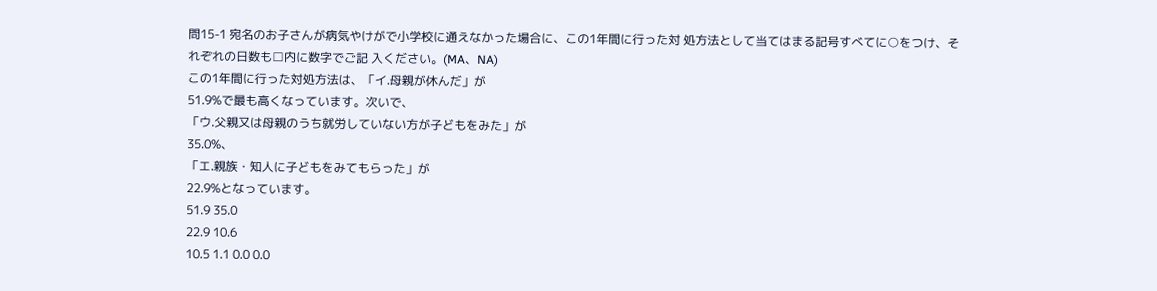問15-1 宛名のお子さんが病気やけがで小学校に通えなかった場合に、この1年間に行った対 処方法として当てはまる記号すべてに○をつけ、それぞれの日数も□内に数字でご記 入ください。(MA、NA)
この1年間に行った対処方法は、「イ.母親が休んだ」が
51.9%で最も高くなっています。次いで、
「ウ.父親又は母親のうち就労していない方が子どもをみた」が
35.0%、
「エ.親族・知人に子どもをみてもらった」が
22.9%となっています。
51.9 35.0
22.9 10.6
10.5 1.1 0.0 0.0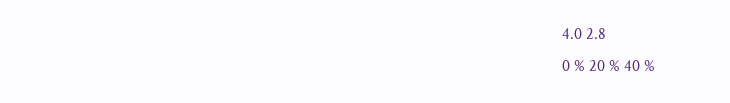4.0 2.8
0 % 20 % 40 %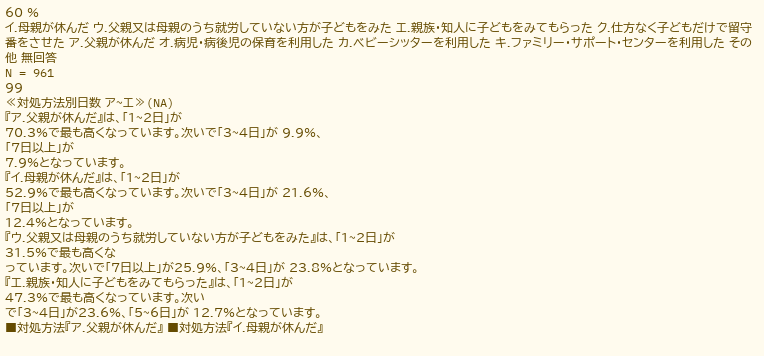60 %
イ.母親が休んだ ウ.父親又は母親のうち就労していない方が子どもをみた エ.親族・知人に子どもをみてもらった ク.仕方なく子どもだけで留守番をさせた ア.父親が休んだ オ.病児・病後児の保育を利用した カ.ベビーシッターを利用した キ.ファミリー・サポート・センターを利用した その他 無回答
N = 961
99
≪対処方法別日数 ア~エ≫(NA)
『ア.父親が休んだ』は、「1~2日」が
70.3%で最も高くなっています。次いで「3~4日」が 9.9%、
「7日以上」が
7.9%となっています。
『イ.母親が休んだ』は、「1~2日」が
52.9%で最も高くなっています。次いで「3~4日」が 21.6%、
「7日以上」が
12.4%となっています。
『ウ.父親又は母親のうち就労していない方が子どもをみた』は、「1~2日」が
31.5%で最も高くな
っています。次いで「7日以上」が25.9%、「3~4日」が 23.8%となっています。
『エ.親族・知人に子どもをみてもらった』は、「1~2日」が
47.3%で最も高くなっています。次い
で「3~4日」が23.6%、「5~6日」が 12.7%となっています。
■対処方法『ア.父親が休んだ』 ■対処方法『イ.母親が休んだ』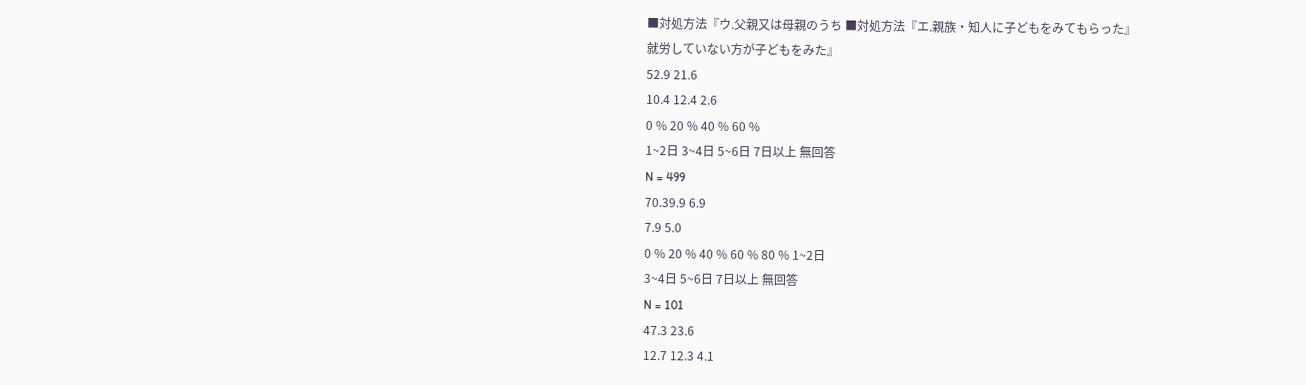■対処方法『ウ.父親又は母親のうち ■対処方法『エ.親族・知人に子どもをみてもらった』
就労していない方が子どもをみた』
52.9 21.6
10.4 12.4 2.6
0 % 20 % 40 % 60 %
1~2日 3~4日 5~6日 7日以上 無回答
N = 499
70.39.9 6.9
7.9 5.0
0 % 20 % 40 % 60 % 80 % 1~2日
3~4日 5~6日 7日以上 無回答
N = 101
47.3 23.6
12.7 12.3 4.1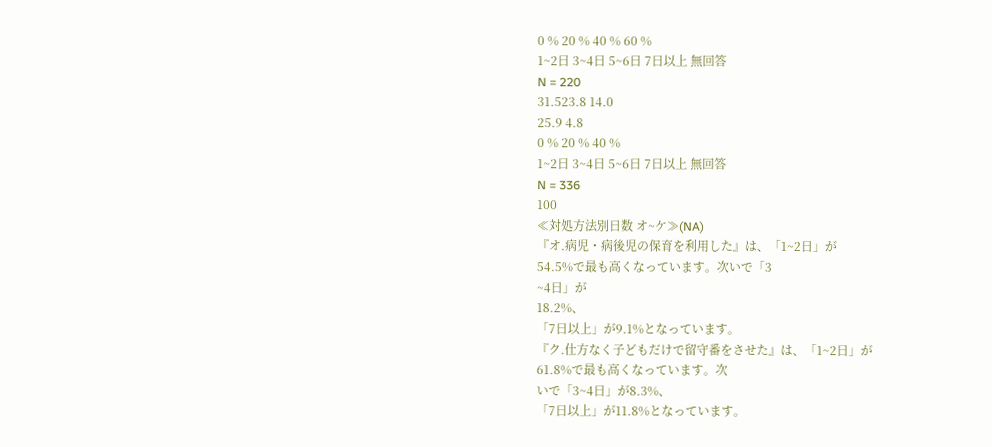0 % 20 % 40 % 60 %
1~2日 3~4日 5~6日 7日以上 無回答
N = 220
31.523.8 14.0
25.9 4.8
0 % 20 % 40 %
1~2日 3~4日 5~6日 7日以上 無回答
N = 336
100
≪対処方法別日数 オ~ケ≫(NA)
『オ.病児・病後児の保育を利用した』は、「1~2日」が
54.5%で最も高くなっています。次いで「3
~4日」が
18.2%、
「7日以上」が9.1%となっています。
『ク.仕方なく子どもだけで留守番をさせた』は、「1~2日」が
61.8%で最も高くなっています。次
いで「3~4日」が8.3%、
「7日以上」が11.8%となっています。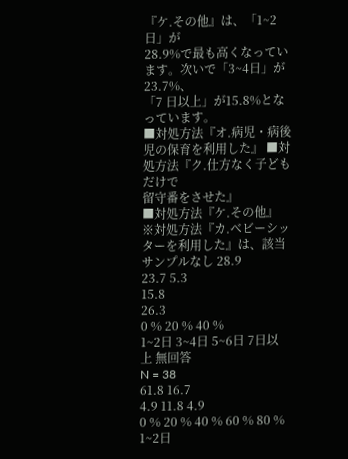『ケ.その他』は、「1~2日」が
28.9%で最も高くなっています。次いで「3~4日」が 23.7%、
「7 日以上」が15.8%となっています。
■対処方法『オ.病児・病後児の保育を利用した』 ■対処方法『ク.仕方なく子どもだけで
留守番をさせた』
■対処方法『ケ.その他』
※対処方法『カ.ベビーシッターを利用した』は、該当サンプルなし 28.9
23.7 5.3
15.8
26.3
0 % 20 % 40 %
1~2日 3~4日 5~6日 7日以上 無回答
N = 38
61.8 16.7
4.9 11.8 4.9
0 % 20 % 40 % 60 % 80 % 1~2日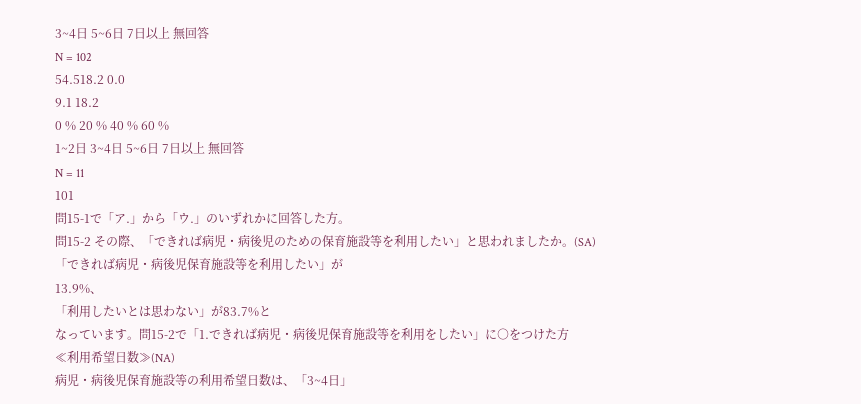3~4日 5~6日 7日以上 無回答
N = 102
54.518.2 0.0
9.1 18.2
0 % 20 % 40 % 60 %
1~2日 3~4日 5~6日 7日以上 無回答
N = 11
101
問15-1で「ア.」から「ウ.」のいずれかに回答した方。
問15-2 その際、「できれば病児・病後児のための保育施設等を利用したい」と思われましたか。(SA)
「できれば病児・病後児保育施設等を利用したい」が
13.9%、
「利用したいとは思わない」が83.7%と
なっています。問15-2で「1.できれば病児・病後児保育施設等を利用をしたい」に○をつけた方
≪利用希望日数≫(NA)
病児・病後児保育施設等の利用希望日数は、「3~4日」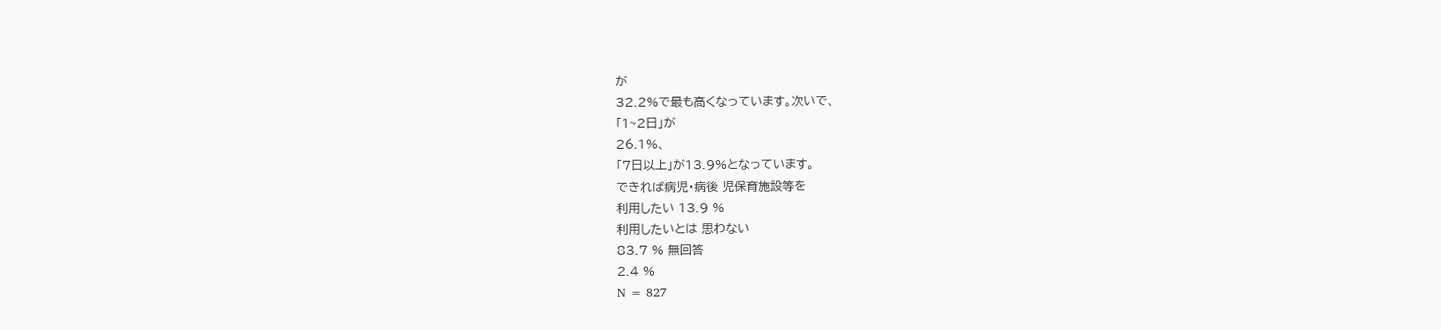が
32.2%で最も高くなっています。次いで、
「1~2日」が
26.1%、
「7日以上」が13.9%となっています。
できれば病児・病後 児保育施設等を
利用したい 13.9 %
利用したいとは 思わない
83.7 % 無回答
2.4 %
N = 827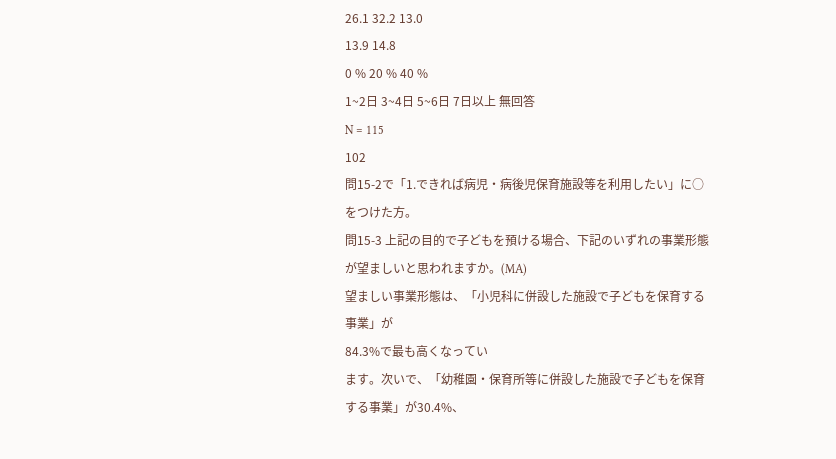26.1 32.2 13.0
13.9 14.8
0 % 20 % 40 %
1~2日 3~4日 5~6日 7日以上 無回答
N = 115
102
問15-2で「1.できれば病児・病後児保育施設等を利用したい」に○をつけた方。
問15-3 上記の目的で子どもを預ける場合、下記のいずれの事業形態が望ましいと思われますか。(MA)
望ましい事業形態は、「小児科に併設した施設で子どもを保育する事業」が
84.3%で最も高くなってい
ます。次いで、「幼稚園・保育所等に併設した施設で子どもを保育する事業」が30.4%、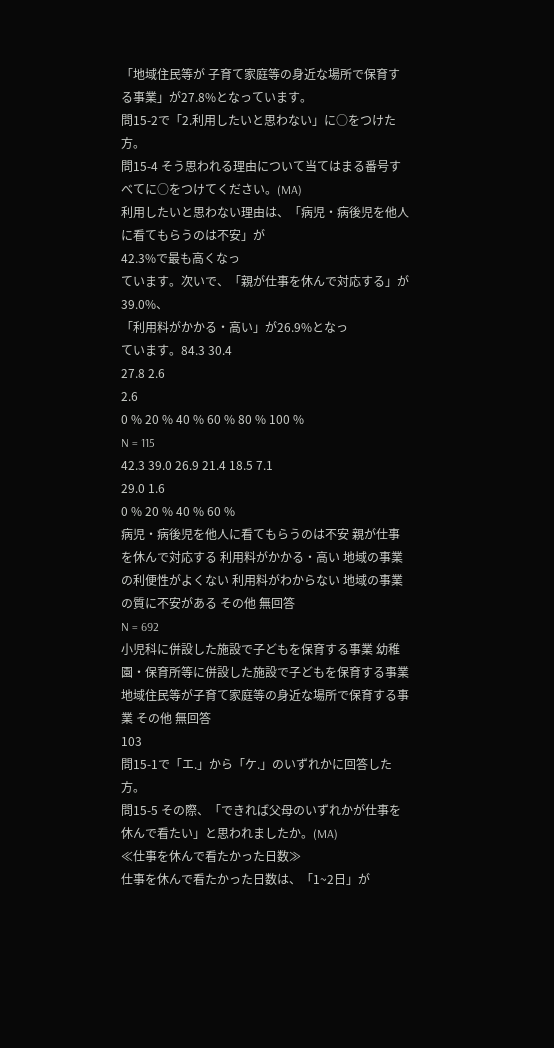「地域住民等が 子育て家庭等の身近な場所で保育する事業」が27.8%となっています。
問15-2で「2.利用したいと思わない」に○をつけた方。
問15-4 そう思われる理由について当てはまる番号すべてに○をつけてください。(MA)
利用したいと思わない理由は、「病児・病後児を他人に看てもらうのは不安」が
42.3%で最も高くなっ
ています。次いで、「親が仕事を休んで対応する」が39.0%、
「利用料がかかる・高い」が26.9%となっ
ています。84.3 30.4
27.8 2.6
2.6
0 % 20 % 40 % 60 % 80 % 100 %
N = 115
42.3 39.0 26.9 21.4 18.5 7.1
29.0 1.6
0 % 20 % 40 % 60 %
病児・病後児を他人に看てもらうのは不安 親が仕事を休んで対応する 利用料がかかる・高い 地域の事業の利便性がよくない 利用料がわからない 地域の事業の質に不安がある その他 無回答
N = 692
小児科に併設した施設で子どもを保育する事業 幼稚園・保育所等に併設した施設で子どもを保育する事業 地域住民等が子育て家庭等の身近な場所で保育する事業 その他 無回答
103
問15-1で「エ.」から「ケ.」のいずれかに回答した方。
問15-5 その際、「できれば父母のいずれかが仕事を休んで看たい」と思われましたか。(MA)
≪仕事を休んで看たかった日数≫
仕事を休んで看たかった日数は、「1~2日」が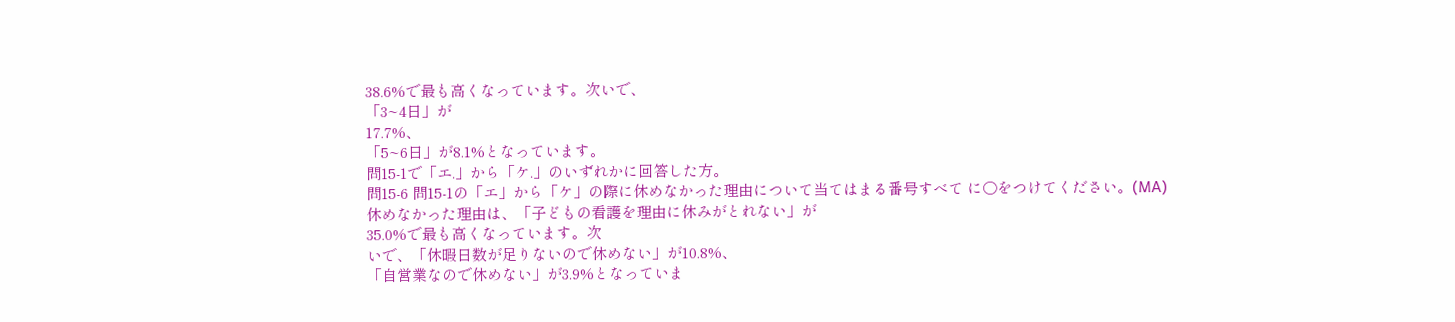38.6%で最も高くなっています。次いで、
「3~4日」が
17.7%、
「5~6日」が8.1%となっています。
問15-1で「エ.」から「ケ.」のいずれかに回答した方。
問15-6 問15-1の「エ」から「ケ」の際に休めなかった理由について当てはまる番号すべて に○をつけてください。(MA)
休めなかった理由は、「子どもの看護を理由に休みがとれない」が
35.0%で最も高くなっています。次
いで、「休暇日数が足りないので休めない」が10.8%、
「自営業なので休めない」が3.9%となっていま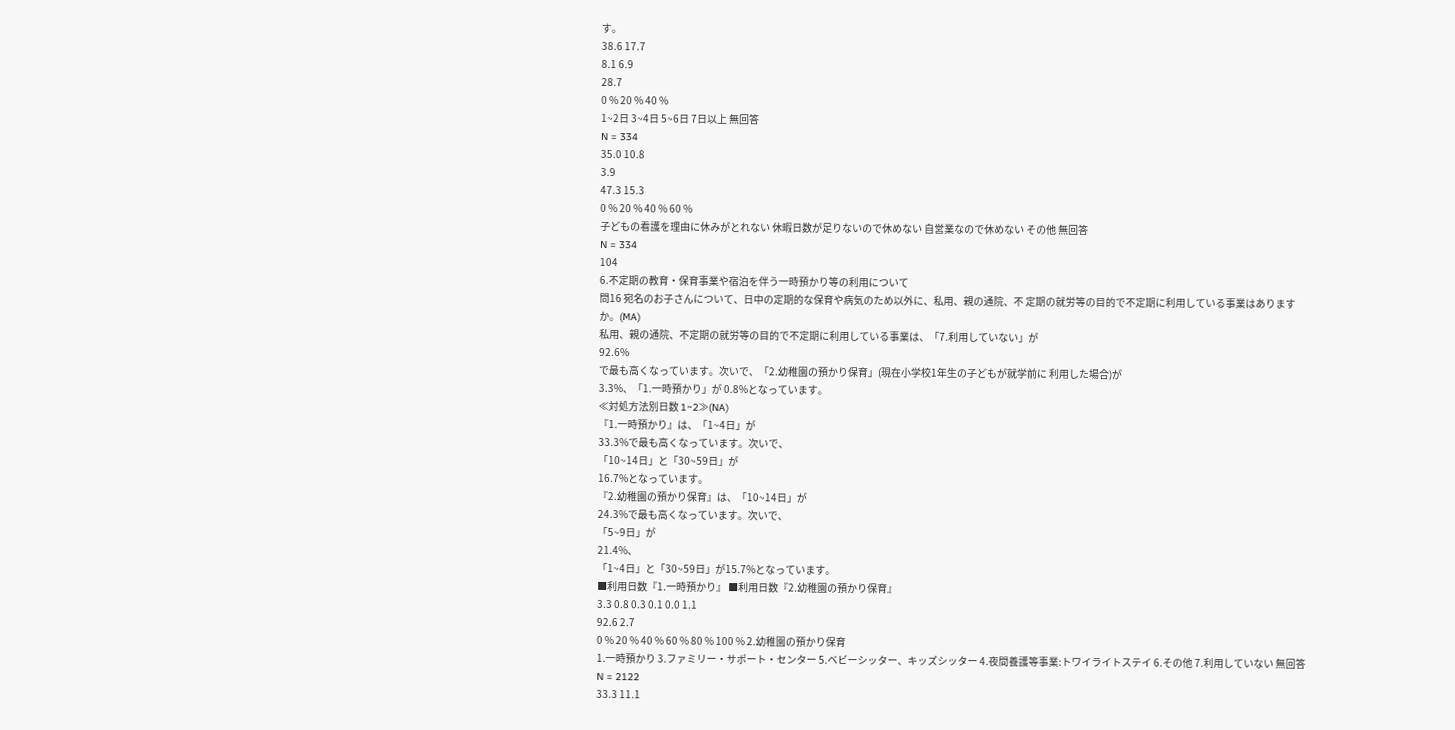す。
38.6 17.7
8.1 6.9
28.7
0 % 20 % 40 %
1~2日 3~4日 5~6日 7日以上 無回答
N = 334
35.0 10.8
3.9
47.3 15.3
0 % 20 % 40 % 60 %
子どもの看護を理由に休みがとれない 休暇日数が足りないので休めない 自営業なので休めない その他 無回答
N = 334
104
6.不定期の教育・保育事業や宿泊を伴う一時預かり等の利用について
問16 宛名のお子さんについて、日中の定期的な保育や病気のため以外に、私用、親の通院、不 定期の就労等の目的で不定期に利用している事業はありますか。(MA)
私用、親の通院、不定期の就労等の目的で不定期に利用している事業は、「7.利用していない」が
92.6%
で最も高くなっています。次いで、「2.幼稚園の預かり保育」(現在小学校1年生の子どもが就学前に 利用した場合)が
3.3%、「1.一時預かり」が 0.8%となっています。
≪対処方法別日数 1~2≫(NA)
『1.一時預かり』は、「1~4日」が
33.3%で最も高くなっています。次いで、
「10~14日」と「30~59日」が
16.7%となっています。
『2.幼稚園の預かり保育』は、「10~14日」が
24.3%で最も高くなっています。次いで、
「5~9日」が
21.4%、
「1~4日」と「30~59日」が15.7%となっています。
■利用日数『1.一時預かり』 ■利用日数『2.幼稚園の預かり保育』
3.3 0.8 0.3 0.1 0.0 1.1
92.6 2.7
0 % 20 % 40 % 60 % 80 % 100 % 2.幼稚園の預かり保育
1.一時預かり 3.ファミリー・サポート・センター 5.ベビーシッター、キッズシッター 4.夜間養護等事業:トワイライトステイ 6.その他 7.利用していない 無回答
N = 2122
33.3 11.1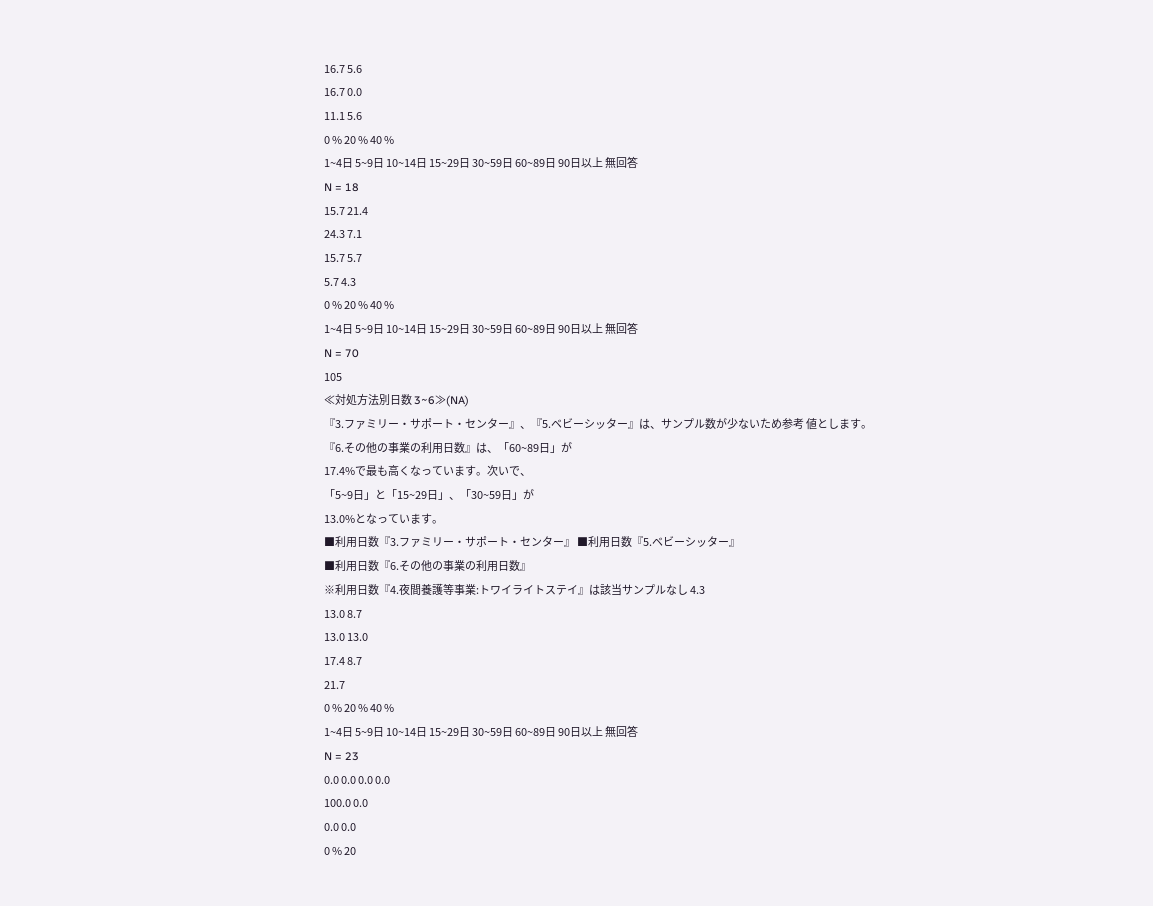16.7 5.6
16.7 0.0
11.1 5.6
0 % 20 % 40 %
1~4日 5~9日 10~14日 15~29日 30~59日 60~89日 90日以上 無回答
N = 18
15.7 21.4
24.3 7.1
15.7 5.7
5.7 4.3
0 % 20 % 40 %
1~4日 5~9日 10~14日 15~29日 30~59日 60~89日 90日以上 無回答
N = 70
105
≪対処方法別日数 3~6≫(NA)
『3.ファミリー・サポート・センター』、『5.ベビーシッター』は、サンプル数が少ないため参考 値とします。
『6.その他の事業の利用日数』は、「60~89日」が
17.4%で最も高くなっています。次いで、
「5~9日」と「15~29日」、「30~59日」が
13.0%となっています。
■利用日数『3.ファミリー・サポート・センター』 ■利用日数『5.ベビーシッター』
■利用日数『6.その他の事業の利用日数』
※利用日数『4.夜間養護等事業:トワイライトステイ』は該当サンプルなし 4.3
13.0 8.7
13.0 13.0
17.4 8.7
21.7
0 % 20 % 40 %
1~4日 5~9日 10~14日 15~29日 30~59日 60~89日 90日以上 無回答
N = 23
0.0 0.0 0.0 0.0
100.0 0.0
0.0 0.0
0 % 20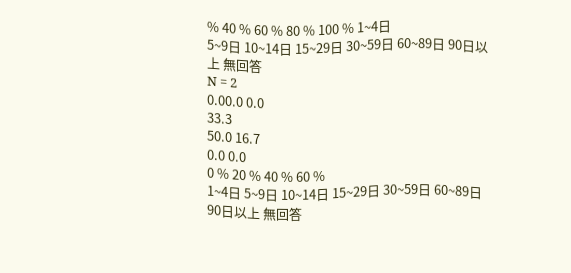% 40 % 60 % 80 % 100 % 1~4日
5~9日 10~14日 15~29日 30~59日 60~89日 90日以上 無回答
N = 2
0.00.0 0.0
33.3
50.0 16.7
0.0 0.0
0 % 20 % 40 % 60 %
1~4日 5~9日 10~14日 15~29日 30~59日 60~89日 90日以上 無回答